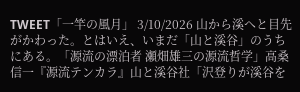TWEET「一竿の風月」 3/10/2026 山から溪へと目先がかわった。とはいえ、いまだ「山と溪谷」のうちにある。「源流の漂泊者 瀬畑雄三の源流哲学」高桑信一『源流テンカラ』山と溪谷社「沢登りが溪谷を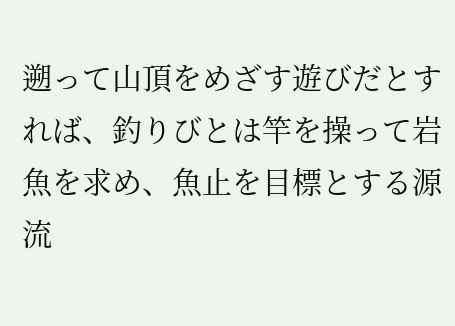遡って山頂をめざす遊びだとすれば、釣りびとは竿を操って岩魚を求め、魚止を目標とする源流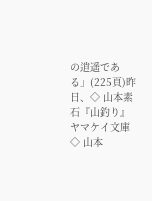の逍遥である」(225頁)昨日、◇ 山本素石『山釣り』ヤマケイ文庫◇ 山本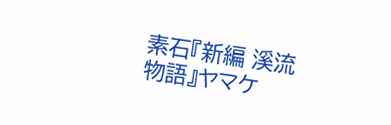素石『新編 溪流物語』ヤマケ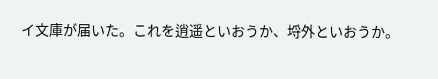イ文庫が届いた。これを逍遥といおうか、埒外といおうか。